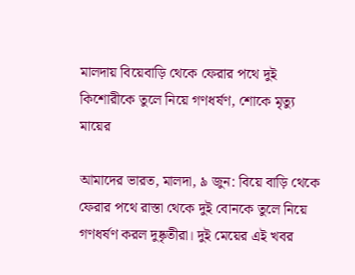মালদায় বিয়েবাড়ি থেকে ফেরার পথে দুই কিশোরীকে তুলে নিয়ে গণধর্ষণ, শোকে মৃত্যু মায়ের

আমাদের ভারত, মালদা, ৯ জুন: বিয়ে বাড়ি থেকে ফেরার পথে রাস্তা থেকে দুই বোনকে তুলে নিয়ে গণধর্ষণ করল দুষ্কৃতীরা। দুই মেয়ের এই খবর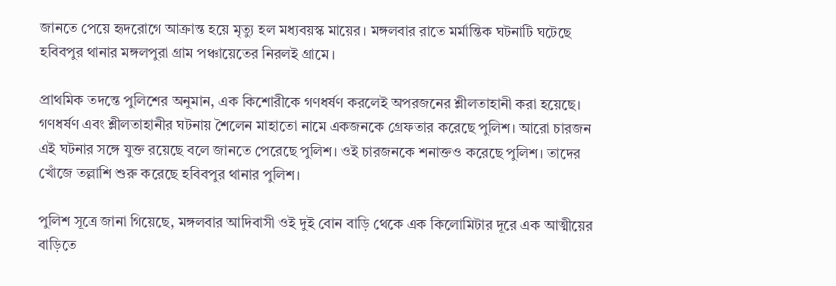জানতে পেয়ে হৃদরোগে আক্রান্ত হয়ে মৃত্যু হল মধ্যবয়স্ক মায়ের। মঙ্গলবার রাতে মর্মান্তিক ঘটনাটি ঘটেছে হবিবপুর থানার মঙ্গলপুরা গ্রাম পঞ্চায়েতের নিরলই গ্রামে।

প্রাথমিক তদন্তে পুলিশের অনুমান, এক কিশোরীকে গণধর্ষণ করলেই অপরজনের শ্লীলতাহানী করা হয়েছে। গণধর্ষণ এবং শ্লীলতাহানীর ঘটনায় শৈলেন মাহাতো নামে একজনকে গ্রেফতার করেছে পুলিশ। আরো চারজন এই ঘটনার সঙ্গে যুক্ত রয়েছে বলে জানতে পেরেছে পুলিশ। ওই চারজনকে শনাক্তও করেছে পুলিশ। তাদের খোঁজে তল্লাশি শুরু করেছে হবিবপুর থানার পুলিশ।

পুলিশ সূত্রে জানা গিয়েছে, মঙ্গলবার আদিবাসী ওই দুই বোন বাড়ি থেকে এক কিলোমিটার দূরে এক আত্মীয়ের বাড়িতে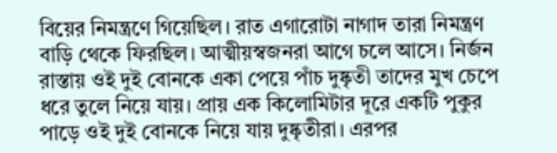বিয়ের নিমন্ত্রণে গিয়েছিল। রাত এগারোটা নাগাদ তারা নিমন্ত্রণ বাড়ি থেকে ফিরছিল। আত্মীয়স্বজনরা আগে চলে আসে। নির্জন রাস্তায় ওই দুই বোনকে একা পেয়ে পাঁচ দুষ্কৃতী তাদের মুখ চেপে ধরে তুলে নিয়ে যায়। প্রায় এক কিলোমিটার দূরে একটি পুকুর পাড়ে ওই দুই বোনকে নিয়ে যায় দুষ্কৃতীরা। এরপর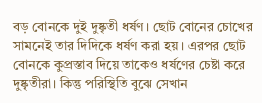বড় বোনকে দুই দুষ্কৃতী ধর্ষণ। ছোট বোনের চোখের সামনেই তার দিদিকে ধর্ষণ করা হয়। এরপর ছোট বোনকে কুপ্রস্তাব দিয়ে তাকেও ধর্ষণের চেষ্টা করে দুষ্কৃতীরা। কিন্তু পরিস্থিতি বুঝে সেখান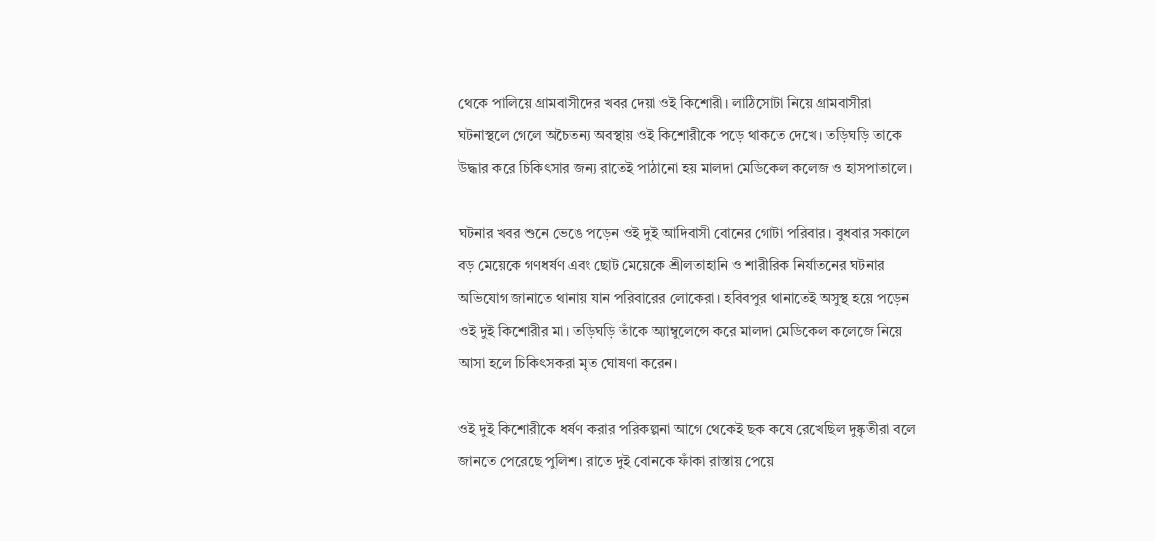থেকে পালিয়ে গ্রামবাসীদের খবর দেয়া ওই কিশোরী। লাঠিসোটা নিয়ে গ্রামবাসীরা ঘটনাস্থলে গেলে অচৈতন্য অবস্থায় ওই কিশোরীকে পড়ে থাকতে দেখে। তড়িঘড়ি তাকে উদ্ধার করে চিকিৎসার জন্য রাতেই পাঠানো হয় মালদা মেডিকেল কলেজ ও হাসপাতালে।

ঘটনার খবর শুনে ভেঙে পড়েন ওই দুই আদিবাসী বোনের গোটা পরিবার। বুধবার সকালে বড় মেয়েকে গণধর্ষণ এবং ছোট মেয়েকে শ্রীলতাহানি ও শারীরিক নির্যাতনের ঘটনার অভিযোগ জানাতে থানায় যান পরিবারের লোকেরা। হবিবপুর থানাতেই অসুস্থ হয়ে পড়েন ওই দুই কিশোরীর মা। তড়িঘড়ি তাঁকে অ্যাম্বুলেন্সে করে মালদা মেডিকেল কলেজে নিয়ে আসা হলে চিকিৎসকরা মৃত ঘোষণা করেন।

ওই দুই কিশোরীকে ধর্ষণ করার পরিকল্পনা আগে থেকেই ছক কষে রেখেছিল দুষ্কৃতীরা বলে জানতে পেরেছে পুলিশ। রাতে দুই বোনকে ফাঁকা রাস্তায় পেয়ে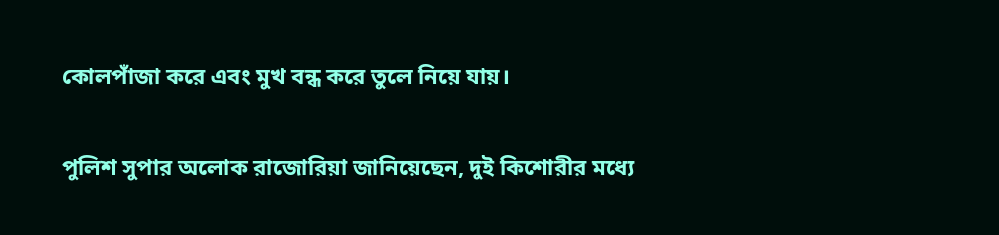কোলপাঁজা করে এবং মুখ বন্ধ করে তুলে নিয়ে যায়।

পুলিশ সুপার অলোক রাজোরিয়া জানিয়েছেন, দুই কিশোরীর মধ্যে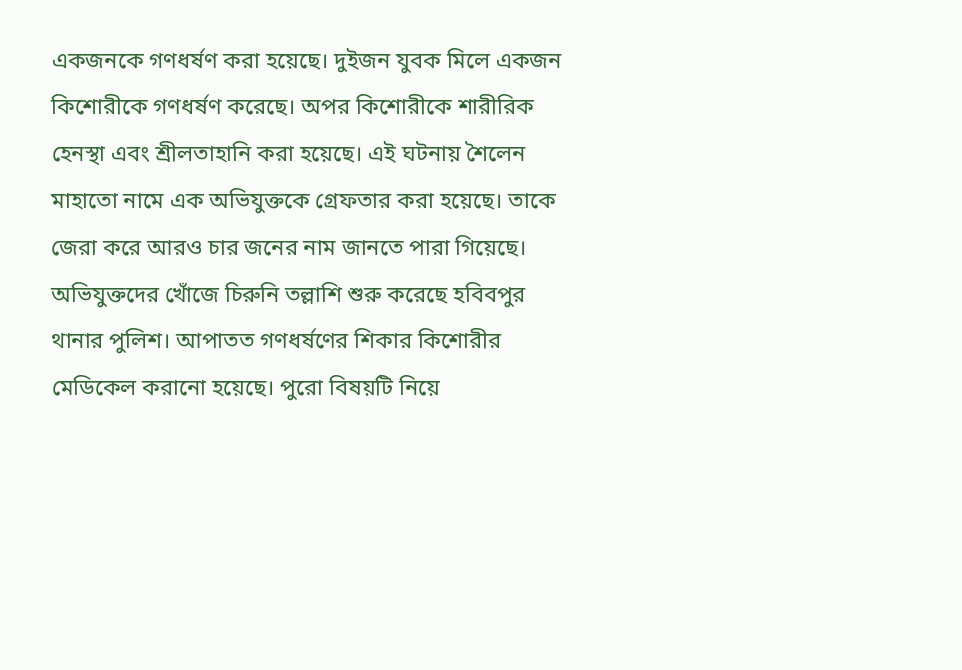একজনকে গণধর্ষণ করা হয়েছে। দুইজন যুবক মিলে একজন কিশোরীকে গণধর্ষণ করেছে। অপর কিশোরীকে শারীরিক হেনস্থা এবং শ্রীলতাহানি করা হয়েছে। এই ঘটনায় শৈলেন মাহাতো নামে এক অভিযুক্তকে গ্রেফতার করা হয়েছে। তাকে জেরা করে আরও চার জনের নাম জানতে পারা গিয়েছে। অভিযুক্তদের খোঁজে চিরুনি তল্লাশি শুরু করেছে হবিবপুর থানার পুলিশ। আপাতত গণধর্ষণের শিকার কিশোরীর মেডিকেল করানো হয়েছে। পুরো বিষয়টি নিয়ে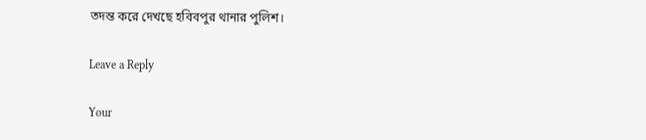তদন্ত করে দেখছে হবিবপুর থানার পুলিশ।

Leave a Reply

Your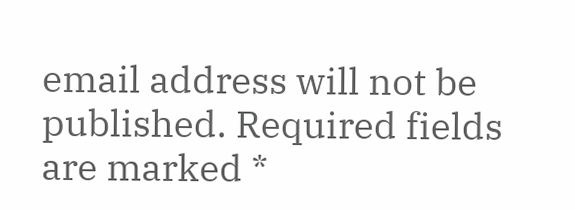email address will not be published. Required fields are marked *